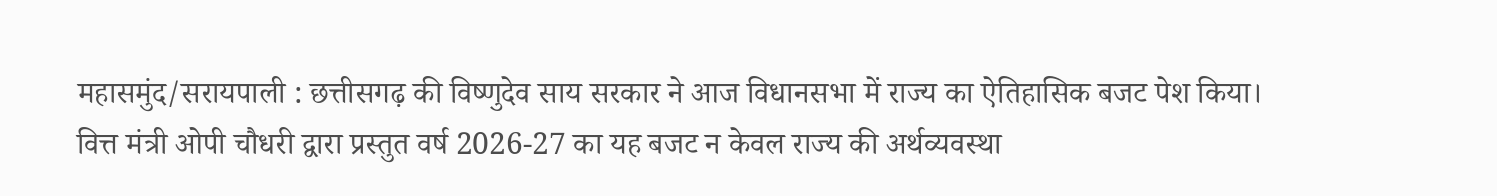महासमुंद/सरायपाली : छत्तीसगढ़ की विष्णुदेव साय सरकार ने आज विधानसभा में राज्य का ऐतिहासिक बजट पेश किया। वित्त मंत्री ओपी चौधरी द्वारा प्रस्तुत वर्ष 2026-27 का यह बजट न केवल राज्य की अर्थव्यवस्था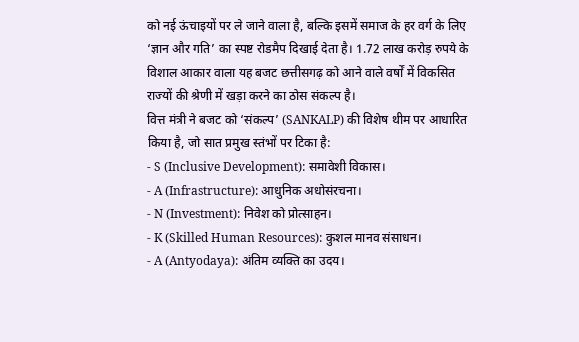को नई ऊंचाइयों पर ले जाने वाला है, बल्कि इसमें समाज के हर वर्ग के लिए ‘ज्ञान और गति’ का स्पष्ट रोडमैप दिखाई देता है। 1.72 लाख करोड़ रुपये के विशाल आकार वाला यह बजट छत्तीसगढ़ को आने वाले वर्षों में विकसित राज्यों की श्रेणी में खड़ा करने का ठोस संकल्प है।
वित्त मंत्री ने बजट को ‘संकल्प’ (SANKALP) की विशेष थीम पर आधारित किया है, जो सात प्रमुख स्तंभों पर टिका है:
- S (Inclusive Development): समावेशी विकास।
- A (Infrastructure): आधुनिक अधोसंरचना।
- N (Investment): निवेश को प्रोत्साहन।
- K (Skilled Human Resources): कुशल मानव संसाधन।
- A (Antyodaya): अंतिम व्यक्ति का उदय।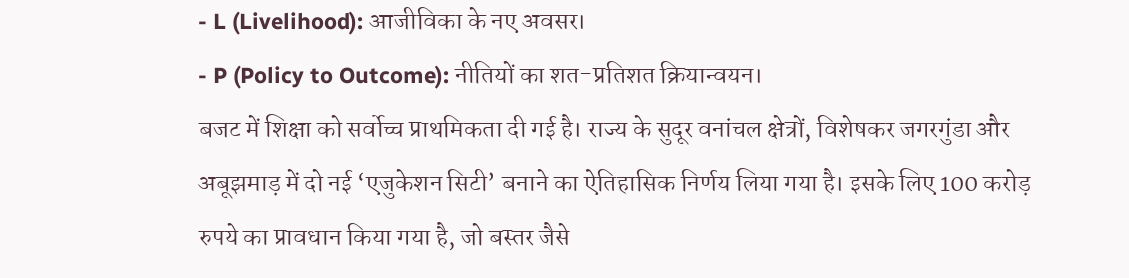- L (Livelihood): आजीविका के नए अवसर।
- P (Policy to Outcome): नीतियों का शत-प्रतिशत क्रियान्वयन।
बजट में शिक्षा को सर्वोच्च प्राथमिकता दी गई है। राज्य के सुदूर वनांचल क्षेत्रों, विशेषकर जगरगुंडा और अबूझमाड़ में दो नई ‘एजुकेशन सिटी’ बनाने का ऐतिहासिक निर्णय लिया गया है। इसके लिए 100 करोड़ रुपये का प्रावधान किया गया है, जो बस्तर जैसे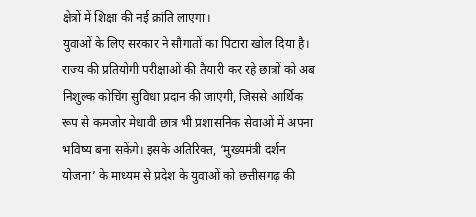क्षेत्रों में शिक्षा की नई क्रांति लाएगा।
युवाओं के लिए सरकार ने सौगातों का पिटारा खोल दिया है। राज्य की प्रतियोगी परीक्षाओं की तैयारी कर रहे छात्रों को अब निशुल्क कोचिंग सुविधा प्रदान की जाएगी, जिससे आर्थिक रूप से कमजोर मेधावी छात्र भी प्रशासनिक सेवाओं में अपना भविष्य बना सकेंगे। इसके अतिरिक्त, ‘मुख्यमंत्री दर्शन योजना’ के माध्यम से प्रदेश के युवाओं को छत्तीसगढ़ की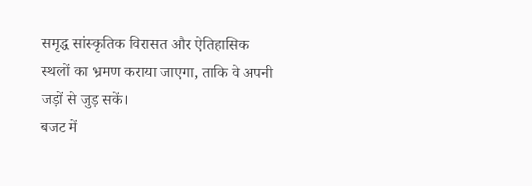समृद्ध सांस्कृतिक विरासत और ऐतिहासिक स्थलों का भ्रमण कराया जाएगा, ताकि वे अपनी जड़ों से जुड़ सकें।
बजट में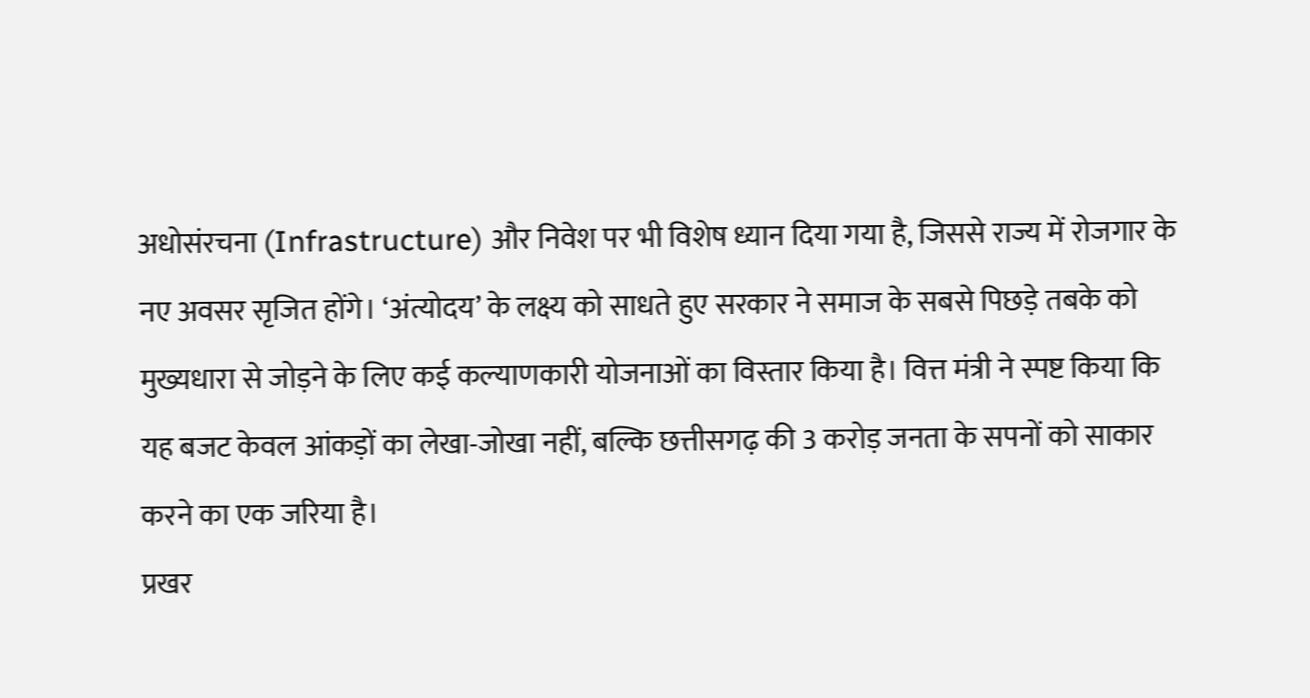अधोसंरचना (Infrastructure) और निवेश पर भी विशेष ध्यान दिया गया है, जिससे राज्य में रोजगार के नए अवसर सृजित होंगे। ‘अंत्योदय’ के लक्ष्य को साधते हुए सरकार ने समाज के सबसे पिछड़े तबके को मुख्यधारा से जोड़ने के लिए कई कल्याणकारी योजनाओं का विस्तार किया है। वित्त मंत्री ने स्पष्ट किया कि यह बजट केवल आंकड़ों का लेखा-जोखा नहीं, बल्कि छत्तीसगढ़ की 3 करोड़ जनता के सपनों को साकार करने का एक जरिया है।
प्रखर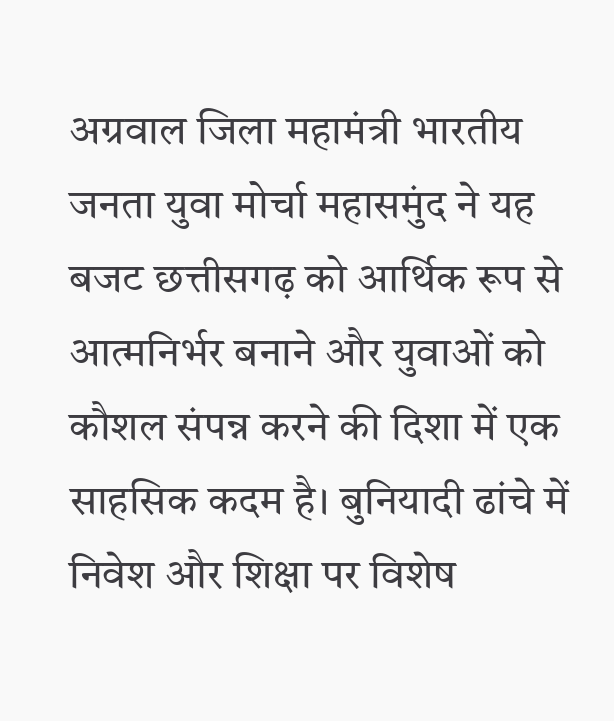अग्रवाल जिला महामंत्री भारतीय जनता युवा मोर्चा महासमुंद ने यह बजट छत्तीसगढ़ को आर्थिक रूप से आत्मनिर्भर बनाने और युवाओं को कौशल संपन्न करने की दिशा में एक साहसिक कदम है। बुनियादी ढांचे में निवेश और शिक्षा पर विशेष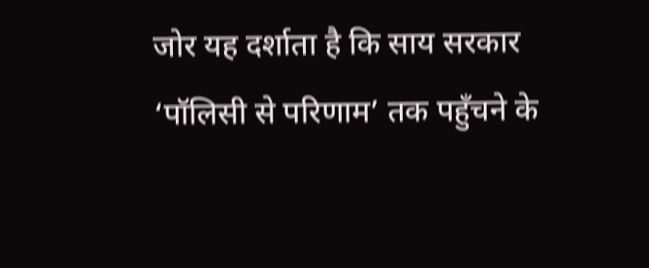जोर यह दर्शाता है कि साय सरकार ‘पॉलिसी से परिणाम’ तक पहुँचने के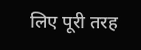लिए पूरी तरह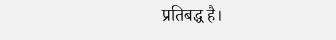प्रतिबद्ध है।